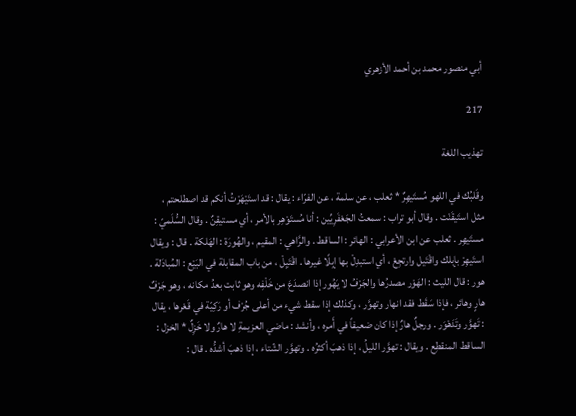أبي منصور محمد بن أحمد الأزهري

217

تهذيب اللغة

وقَلبُك في اللهو مُستَيهِرٌ * ثعلب ، عن سلمة ، عن الفرّاء : يقال : قد استَيْهَرْتُ أنكم قد اصطلحتم ، مثل استَيقَنْت . وقال أبو تراب : سمعتُ الجَعْفَرِيِّين : أنا مُستَوْهِر بالأمر ، أي مستيقِنٌ . وقال السُّلَميّ : مستَيهِر . ثعلب عن ابن الأعرابي : الهائر : الساقط . والرَّاهي : المقيم ، والهُورَة : الهَلكة . قال : ويقال استَيهِرْ بإبلك واقْتَيل وارتجِعْ ، أي استبدِلْ بها إبِلًا غيرها . اقْتَيِلْ ، من باب المقابلة في البَيْع : المُبادَلة . هور : قال الليث : الهَوْر مصدرُها والجَرْفُ لا يَهُور إذا انصدَعَ من خَلْفِه وهو ثابت بعدُ مكانه ، وهو جَرْفٌ هارٍ وهائر ، فإذا سَقَط فقد انهار وتهوَّر ، وكذلك إذا سقط شيء من أعلى جُرْف أو رَكِيّة في قَعْرها ، يقال : تَهوَّر وتَدَهْوَر . ورجلٌ هارٌ إذا كان ضعيفاً في أَمره ، وأنشد : ماضي العزيمةِ لا هارٌ ولا خَزِلٌ * الخزل : الساقط المنقطِع . ويقال : تهوَّر الليلُ ، إذا ذهبَ أكثرُه . وتهوَّر الشّتاء ، إذا ذهبَ أشدُّه . قال :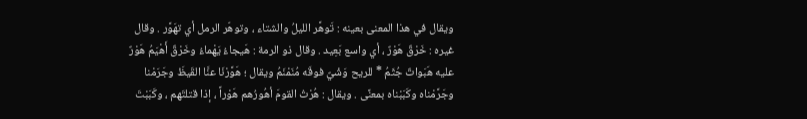ويقال في هذا المعنى بعينه : تَوهَّر الليلُ والشتاء ، وتوهّر الرمل أي تهَوَّر . وقال غيره : خَرْقٌ هَوْرٌ ، أي واسع بَعِيد . وقال ذو الرمة : هَيجاءُ يَهْماءُ وخَرْقٌ أَهْيَمُ هَوْرٌ عليه هَبَواتٌ جُثَمُ * للريح وَشْيٌ فوقَه مُنَمْنَمُ ويقال ؛ هَوَّرْنَا عنَّا القَيظَ وجَرَمْنا وجَرَّمْناه وكَبَبْناه بمعنًى . ويقال : هُرْتُ القومَ أهُورُهم هَوْراً ، إذا قتلتَهم ، وكَبَبْتَ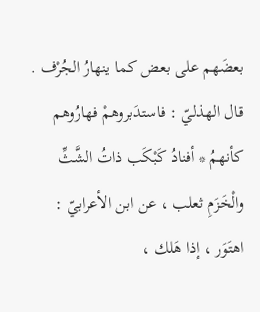بعضَهم على بعض كما ينهارُ الجُرْف . قال الهذليّ : فاستدَبروهمْ فهارُوهم كأنهمُ * أفنادُ كَبْكَب ذاتُ الشَّثِّ والْخَزَمِ ثعلب ، عن ابن الأعرابيّ : اهتَوَر ، إذا هَلك ،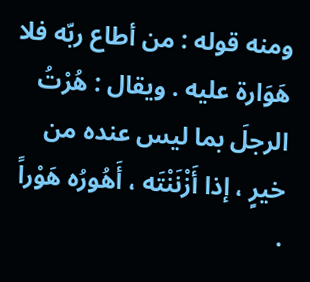ومنه قوله : من أطاع ربّه فلا هَوَارة عليه . ويقال : هُرْتُ الرجلَ بما ليس عنده من خيرٍ ، إذا أَزْنَنْتَه ، أَهُورُه هَوْراً .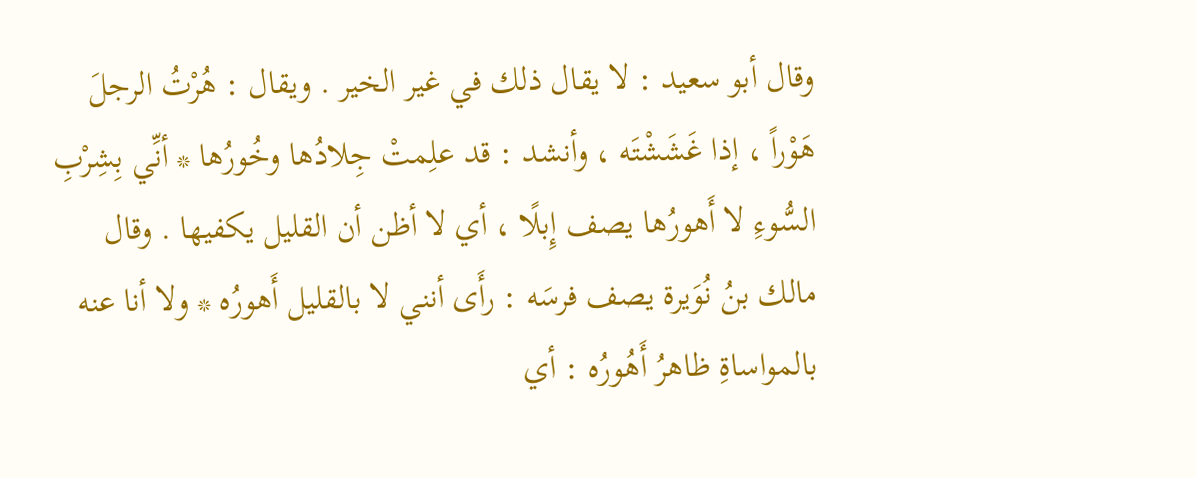وقال أبو سعيد : لا يقال ذلك في غير الخير . ويقال : هُرْتُ الرجلَ هَوْراً ، إذا غَشَشْتَه ، وأنشد : قد علِمتْ جِلادُها وخُورُها * أنِّي بِشِرْبِ السُّوءِ لا أَهورُها يصف إِبلًا ، أي لا أظن أن القليل يكفيها . وقال مالك بنُ نُوَيرة يصف فرسَه : رأَى أنني لا بالقليل أَهورُه * ولا أنا عنه بالمواساةِ ظاهرُ أَهُورُه : أي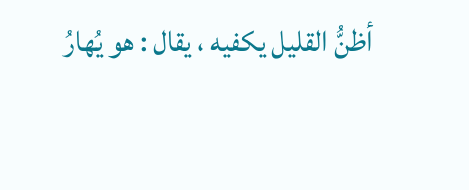أظنُّ القليل يكفيه ، يقال : هو يُهارُ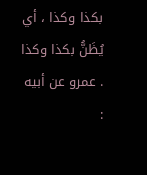بكذا وكذا ، أي يُظَنُّ بكذا وكذا . عمرو عن أبيه :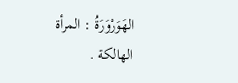الهَوَرْوَرَةُ : المرأة الهالكة .